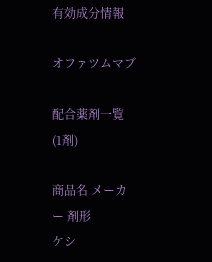有効成分情報

オファツムマブ

配合薬剤一覧 (1剤)

商品名 メーカー 剤形
ケシ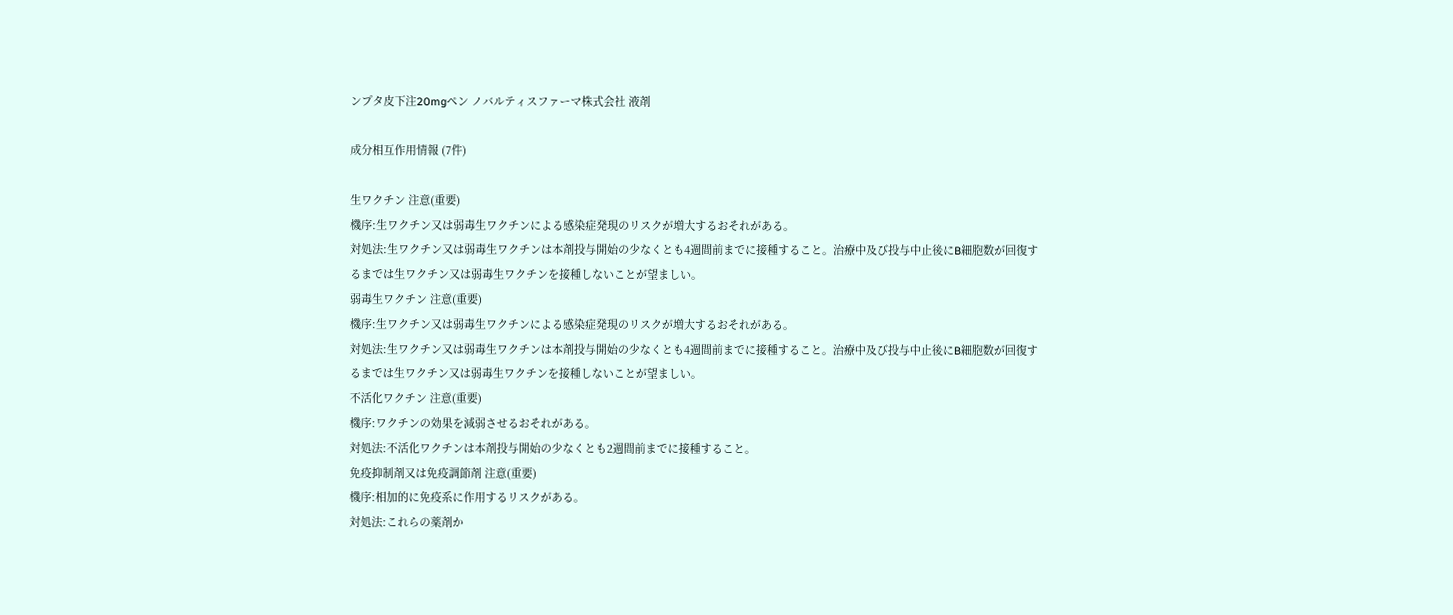ンプタ皮下注20mgペン ノバルティスファーマ株式会社 液剤

成分相互作用情報 (7件)

生ワクチン 注意(重要)
機序:生ワクチン又は弱毒生ワクチンによる感染症発現のリスクが増大するおそれがある。
対処法:生ワクチン又は弱毒生ワクチンは本剤投与開始の少なくとも4週間前までに接種すること。治療中及び投与中止後にB細胞数が回復するまでは生ワクチン又は弱毒生ワクチンを接種しないことが望ましい。
弱毒生ワクチン 注意(重要)
機序:生ワクチン又は弱毒生ワクチンによる感染症発現のリスクが増大するおそれがある。
対処法:生ワクチン又は弱毒生ワクチンは本剤投与開始の少なくとも4週間前までに接種すること。治療中及び投与中止後にB細胞数が回復するまでは生ワクチン又は弱毒生ワクチンを接種しないことが望ましい。
不活化ワクチン 注意(重要)
機序:ワクチンの効果を減弱させるおそれがある。
対処法:不活化ワクチンは本剤投与開始の少なくとも2週間前までに接種すること。
免疫抑制剤又は免疫調節剤 注意(重要)
機序:相加的に免疫系に作用するリスクがある。
対処法:これらの薬剤か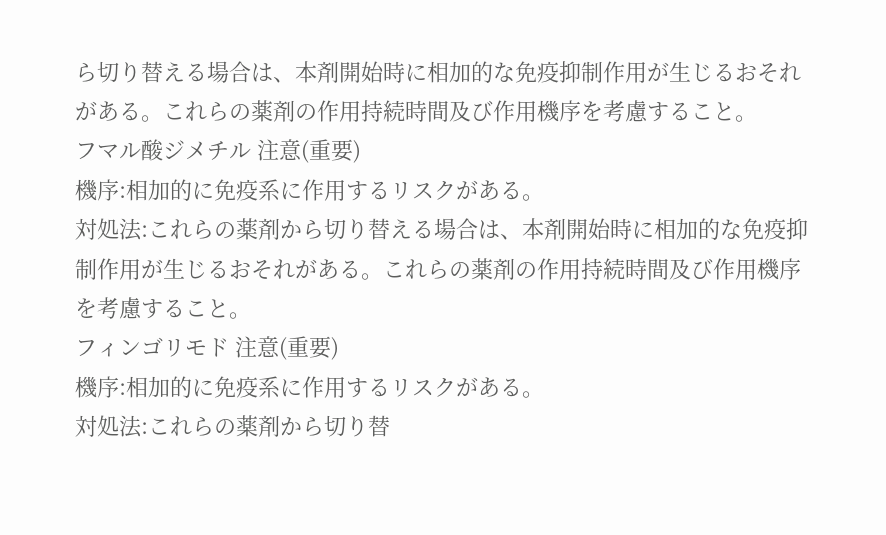ら切り替える場合は、本剤開始時に相加的な免疫抑制作用が生じるおそれがある。これらの薬剤の作用持続時間及び作用機序を考慮すること。
フマル酸ジメチル 注意(重要)
機序:相加的に免疫系に作用するリスクがある。
対処法:これらの薬剤から切り替える場合は、本剤開始時に相加的な免疫抑制作用が生じるおそれがある。これらの薬剤の作用持続時間及び作用機序を考慮すること。
フィンゴリモド 注意(重要)
機序:相加的に免疫系に作用するリスクがある。
対処法:これらの薬剤から切り替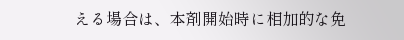える場合は、本剤開始時に相加的な免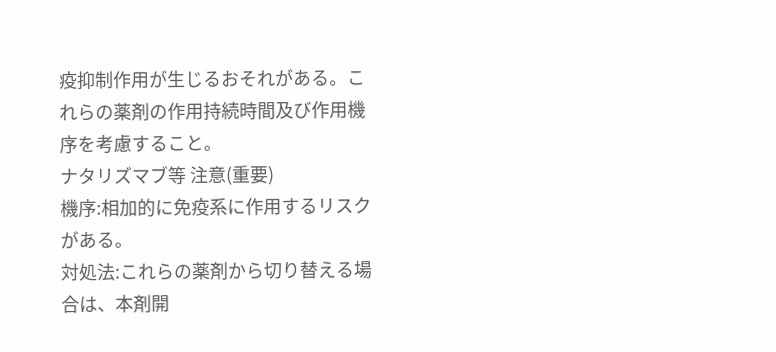疫抑制作用が生じるおそれがある。これらの薬剤の作用持続時間及び作用機序を考慮すること。
ナタリズマブ等 注意(重要)
機序:相加的に免疫系に作用するリスクがある。
対処法:これらの薬剤から切り替える場合は、本剤開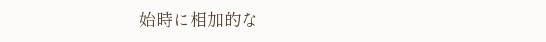始時に相加的な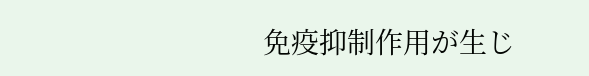免疫抑制作用が生じ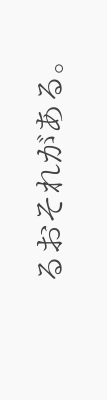るおそれがある。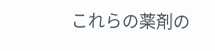これらの薬剤の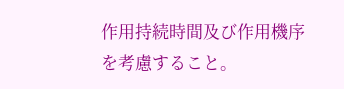作用持続時間及び作用機序を考慮すること。